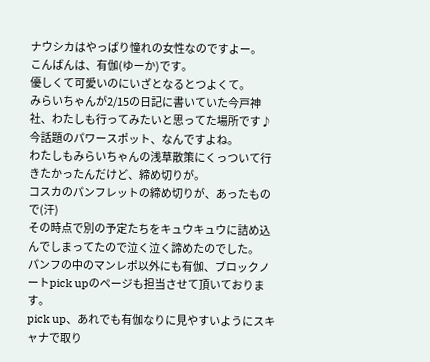ナウシカはやっぱり憧れの女性なのですよー。
こんばんは、有伽(ゆーか)です。
優しくて可愛いのにいざとなるとつよくて。
みらいちゃんが2/15の日記に書いていた今戸神社、わたしも行ってみたいと思ってた場所です♪
今話題のパワースポット、なんですよね。
わたしもみらいちゃんの浅草散策にくっついて行きたかったんだけど、締め切りが。
コスカのパンフレットの締め切りが、あったもので(汗)
その時点で別の予定たちをキュウキュウに詰め込んでしまってたので泣く泣く諦めたのでした。
パンフの中のマンレポ以外にも有伽、ブロックノートpick upのページも担当させて頂いております。
pick up、あれでも有伽なりに見やすいようにスキャナで取り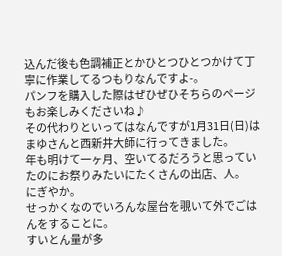込んだ後も色調補正とかひとつひとつかけて丁寧に作業してるつもりなんですよ-。
パンフを購入した際はぜひぜひそちらのページもお楽しみくださいね♪
その代わりといってはなんですが1月31日(日)はまゆさんと西新井大師に行ってきました。
年も明けて一ヶ月、空いてるだろうと思っていたのにお祭りみたいにたくさんの出店、人。
にぎやか。
せっかくなのでいろんな屋台を覗いて外でごはんをすることに。
すいとん量が多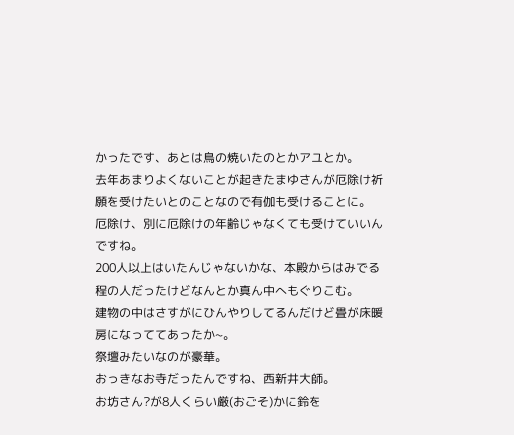かったです、あとは鳥の焼いたのとかアユとか。
去年あまりよくないことが起きたまゆさんが厄除け祈願を受けたいとのことなので有伽も受けることに。
厄除け、別に厄除けの年齢じゃなくても受けていいんですね。
200人以上はいたんじゃないかな、本殿からはみでる程の人だったけどなんとか真ん中へもぐりこむ。
建物の中はさすがにひんやりしてるんだけど畳が床暖房になっててあったか~。
祭壇みたいなのが豪華。
おっきなお寺だったんですね、西新井大師。
お坊さん?が8人くらい厳(おごそ)かに鈴を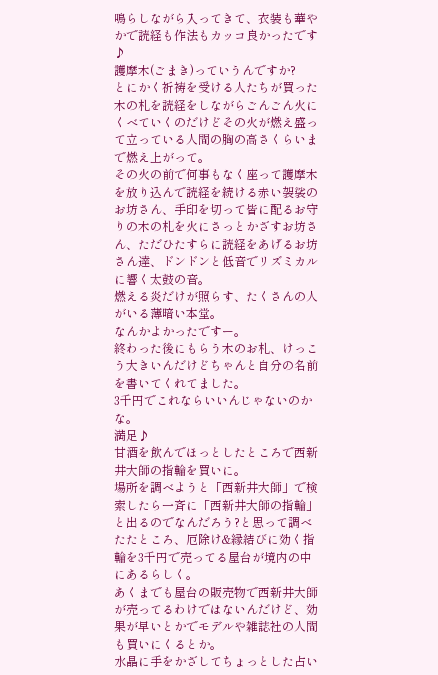鳴らしながら入ってきて、衣装も華やかで読経も作法もカッコ良かったです♪
護摩木(ごまき)っていうんですか?
とにかく祈祷を受ける人たちが買った木の札を読経をしながらごんごん火にくべていくのだけどその火が燃え盛って立っている人間の胸の高さくらいまで燃え上がって。
その火の前で何事もなく座って護摩木を放り込んで読経を続ける赤い袈裟のお坊さん、手印を切って皆に配るお守りの木の札を火にさっとかざすお坊さん、ただひたすらに読経をあげるお坊さん達、ドンドンと低音でリズミカルに響く太鼓の音。
燃える炎だけが照らす、たくさんの人がいる薄暗い本堂。
なんかよかったですー。
終わった後にもらう木のお札、けっこう大きいんだけどちゃんと自分の名前を書いてくれてました。
3千円でこれならいいんじゃないのかな。
満足♪
甘酒を飲んでほっとしたところで西新井大師の指輪を買いに。
場所を調べようと「西新井大師」で検索したら一斉に「西新井大師の指輪」と出るのでなんだろう?と思って調べたたところ、厄除け&縁結びに効く指輪を3千円で売ってる屋台が境内の中にあるらしく。
あくまでも屋台の販売物で西新井大師が売ってるわけではないんだけど、効果が早いとかでモデルや雑誌社の人間も買いにくるとか。
水晶に手をかざしてちょっとした占い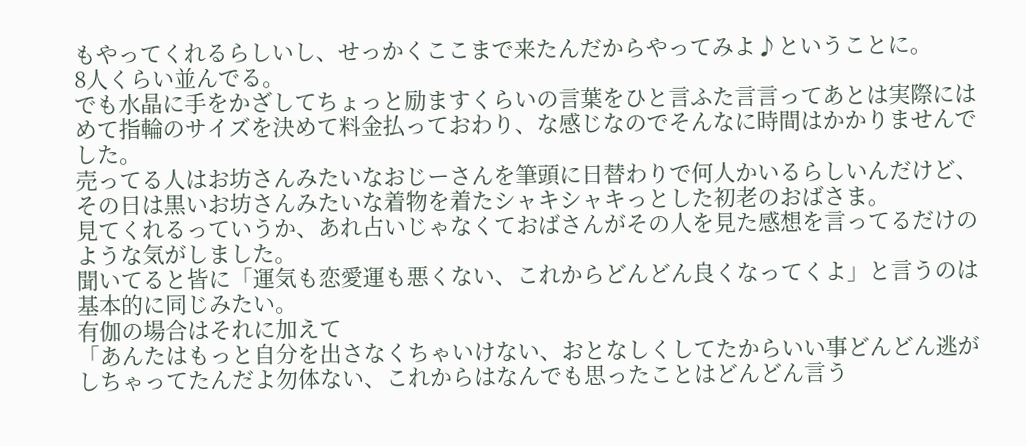もやってくれるらしいし、せっかくここまで来たんだからやってみよ♪ということに。
8人くらい並んでる。
でも水晶に手をかざしてちょっと励ますくらいの言葉をひと言ふた言言ってあとは実際にはめて指輪のサイズを決めて料金払っておわり、な感じなのでそんなに時間はかかりませんでした。
売ってる人はお坊さんみたいなおじーさんを筆頭に日替わりで何人かいるらしいんだけど、その日は黒いお坊さんみたいな着物を着たシャキシャキっとした初老のおばさま。
見てくれるっていうか、あれ占いじゃなくておばさんがその人を見た感想を言ってるだけのような気がしました。
聞いてると皆に「運気も恋愛運も悪くない、これからどんどん良くなってくよ」と言うのは基本的に同じみたい。
有伽の場合はそれに加えて
「あんたはもっと自分を出さなくちゃいけない、おとなしくしてたからいい事どんどん逃がしちゃってたんだよ勿体ない、これからはなんでも思ったことはどんどん言う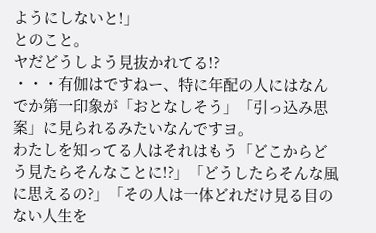ようにしないと!」
とのこと。
ヤだどうしよう見抜かれてる!?
・・・有伽はですねー、特に年配の人にはなんでか第一印象が「おとなしそう」「引っ込み思案」に見られるみたいなんですヨ。
わたしを知ってる人はそれはもう「どこからどう見たらそんなことに!?」「どうしたらそんな風に思えるの?」「その人は一体どれだけ見る目のない人生を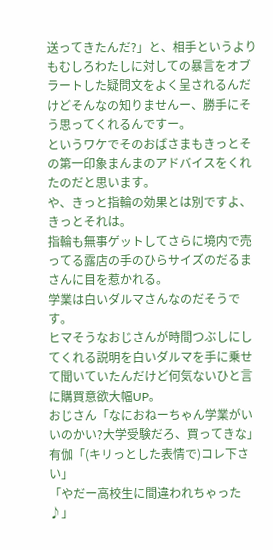送ってきたんだ?」と、相手というよりもむしろわたしに対しての暴言をオブラートした疑問文をよく呈されるんだけどそんなの知りませんー、勝手にそう思ってくれるんですー。
というワケでそのおばさまもきっとその第一印象まんまのアドバイスをくれたのだと思います。
や、きっと指輪の効果とは別ですよ、きっとそれは。
指輪も無事ゲットしてさらに境内で売ってる露店の手のひらサイズのだるまさんに目を惹かれる。
学業は白いダルマさんなのだそうです。
ヒマそうなおじさんが時間つぶしにしてくれる説明を白いダルマを手に乗せて聞いていたんだけど何気ないひと言に購買意欲大幅UP。
おじさん「なにおねーちゃん学業がいいのかい?大学受験だろ、買ってきな」
有伽「(キリっとした表情で)コレ下さい」
「やだー高校生に間違われちゃった♪」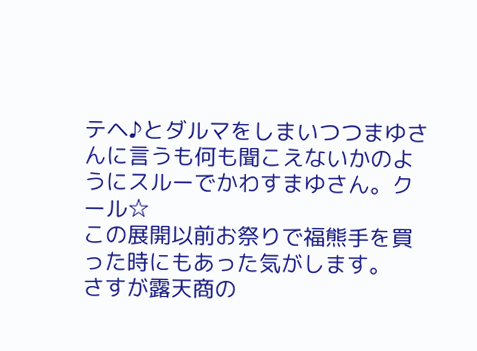テヘ♪とダルマをしまいつつまゆさんに言うも何も聞こえないかのようにスルーでかわすまゆさん。クール☆
この展開以前お祭りで福熊手を買った時にもあった気がします。
さすが露天商の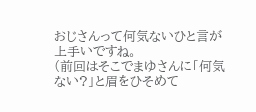おじさんって何気ないひと言が上手いですね。
(前回はそこでまゆさんに「何気ない?」と眉をひそめて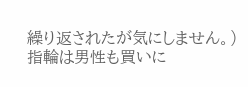繰り返されたが気にしません。)
指輪は男性も買いに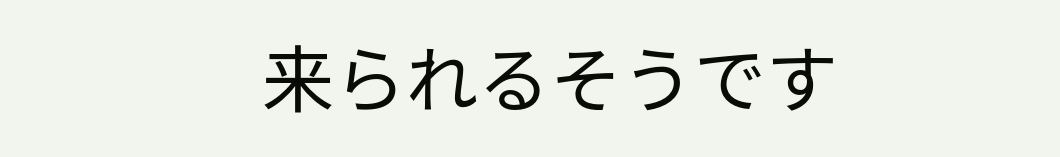来られるそうです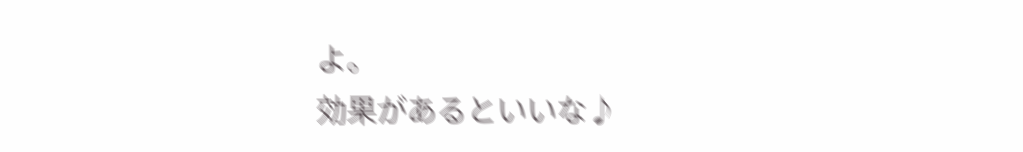よ。
効果があるといいな♪